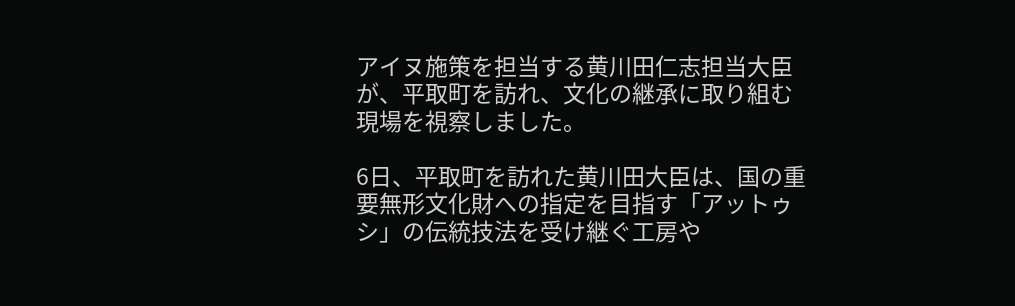アイヌ施策を担当する黄川田仁志担当大臣が、平取町を訪れ、文化の継承に取り組む現場を視察しました。

6日、平取町を訪れた黄川田大臣は、国の重要無形文化財への指定を目指す「アットゥシ」の伝統技法を受け継ぐ工房や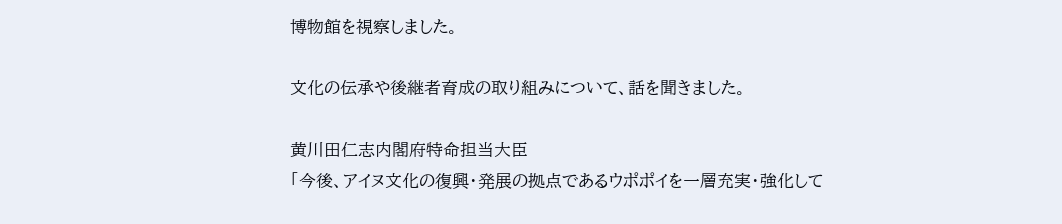博物館を視察しました。

文化の伝承や後継者育成の取り組みについて、話を聞きました。

黄川田仁志内閣府特命担当大臣
「今後、アイヌ文化の復興・発展の拠点であるウポポイを一層充実・強化して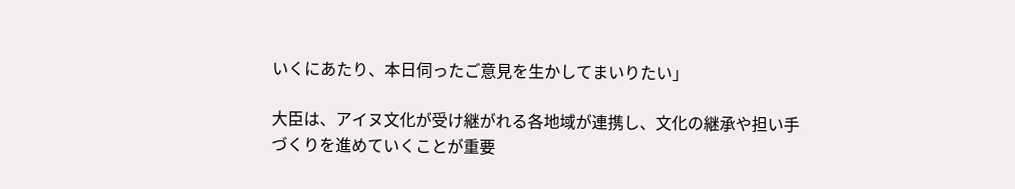いくにあたり、本日伺ったご意見を生かしてまいりたい」

大臣は、アイヌ文化が受け継がれる各地域が連携し、文化の継承や担い手づくりを進めていくことが重要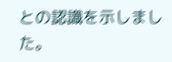との認識を示しました。